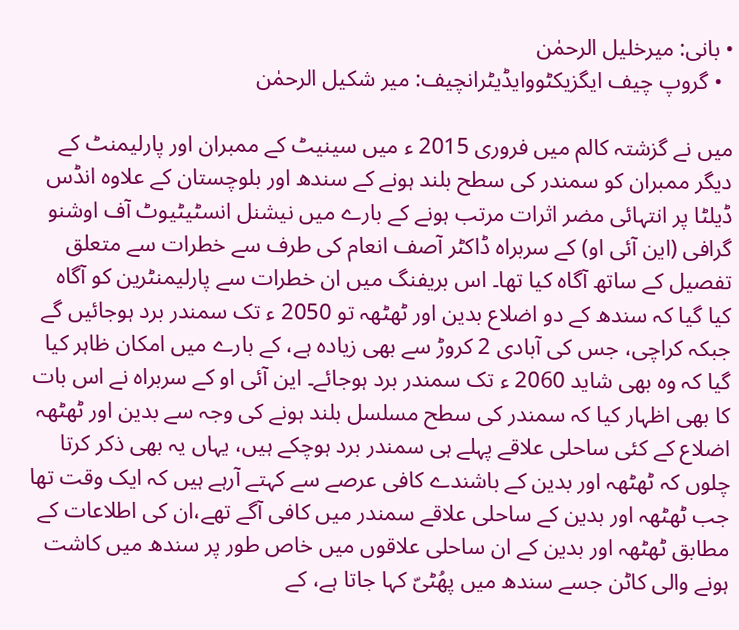• بانی: میرخلیل الرحمٰن
  • گروپ چیف ایگزیکٹووایڈیٹرانچیف: میر شکیل الرحمٰن

میں نے گزشتہ کالم میں فروری 2015 ء میں سینیٹ کے ممبران اور پارلیمنٹ کے دیگر ممبران کو سمندر کی سطح بلند ہونے کے سندھ اور بلوچستان کے علاوہ انڈس ڈیلٹا پر انتہائی مضر اثرات مرتب ہونے کے بارے میں نیشنل انسٹیٹیوٹ آف اوشنو گرافی (این آئی او) کے سربراہ ڈاکٹر آصف انعام کی طرف سے خطرات سے متعلق تفصیل کے ساتھ آگاہ کیا تھا۔ اس بریفنگ میں ان خطرات سے پارلیمنٹرین کو آگاہ کیا گیا کہ سندھ کے دو اضلاع بدین اور ٹھٹھہ تو 2050 ء تک سمندر برد ہوجائیں گے جبکہ کراچی، جس کی آبادی 2 کروڑ سے بھی زیادہ ہے، کے بارے میں امکان ظاہر کیا گیا کہ وہ بھی شاید 2060 ء تک سمندر برد ہوجائے۔ این آئی او کے سربراہ نے اس بات کا بھی اظہار کیا کہ سمندر کی سطح مسلسل بلند ہونے کی وجہ سے بدین اور ٹھٹھہ اضلاع کے کئی ساحلی علاقے پہلے ہی سمندر برد ہوچکے ہیں، یہاں یہ بھی ذکر کرتا چلوں کہ ٹھٹھہ اور بدین کے باشندے کافی عرصے سے کہتے آرہے ہیں کہ ایک وقت تھا جب ٹھٹھہ اور بدین کے ساحلی علاقے سمندر میں کافی آگے تھے،ان کی اطلاعات کے مطابق ٹھٹھہ اور بدین کے ان ساحلی علاقوں میں خاص طور پر سندھ میں کاشت ہونے والی کاٹن جسے سندھ میں پھُٹیّ کہا جاتا ہے، کے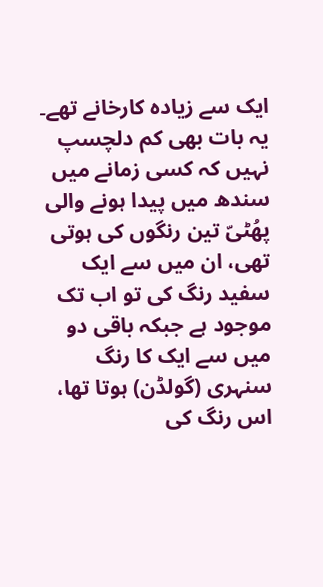ایک سے زیادہ کارخانے تھے۔ یہ بات بھی کم دلچسپ نہیں کہ کسی زمانے میں سندھ میں پیدا ہونے والی پھُٹیّ تین رنگوں کی ہوتی تھی، ان میں سے ایک سفید رنگ کی تو اب تک موجود ہے جبکہ باقی دو میں سے ایک کا رنگ سنہری (گولڈن) ہوتا تھا، اس رنگ کی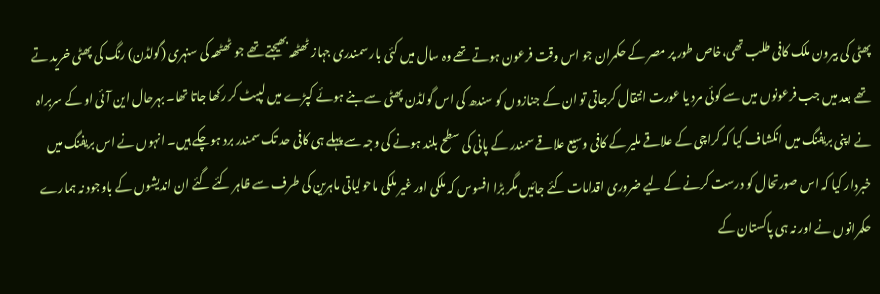پھٹی کی بیرون ملک کافی طلب تھی،خاص طور پر مصر کے حکمران جو اس وقت فرعون ہوتے تھے وہ سال میں کئی بار سمندری جہاز ٹھٹھہ بھیجتے تھے جو ٹھٹھہ کی سنہری (گولڈن) رنگ کی پھٹی خرید تے تھے بعد میں جب فرعونوں میں سے کوئی مرد یا عورت انتقال کرجاتی تو ان کے جنازوں کو سندھ کی اس گولڈن پھٹی سے بنے ہوئے کپڑے میں لپیٹ کر رکھا جاتا تھا۔ بہرحال این آئی او کے سربراہ نے اپنی بریفنگ میں انکشاف کیا کہ کراچی کے علاقے ملیر کے کافی وسیع علاقے سمندر کے پانی کی سطح بلند ہونے کی وجہ سے پہلے ہی کافی حد تک سمندر برد ہوچکے ہیں۔ انہوں نے اس بریفنگ میں خبردار کیا کہ اس صورتحال کو درست کرنے کے لیے ضروری اقدامات کئے جائیں مگر بڑا افسوس کہ ملکی اور غیر ملکی ماحولیاتی ماہرین کی طرف سے ظاہر کئے گئے ان اندیشوں کے باوجود نہ ہمارے حکمرانوں نے اور نہ ہی پاکستان کے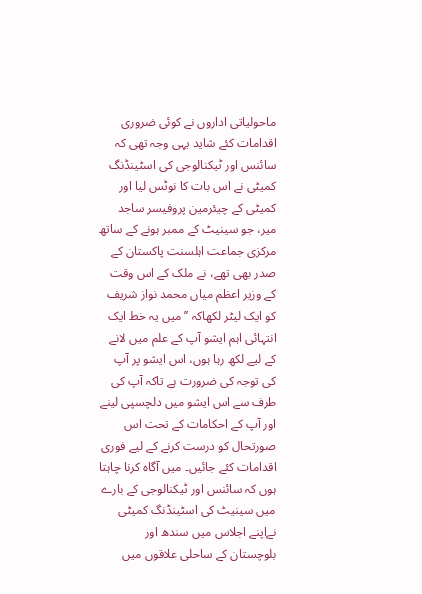ماحولیاتی اداروں نے کوئی ضروری اقدامات کئے شاید یہی وجہ تھی کہ سائنس اور ٹیکنالوجی کی اسٹینڈنگ کمیٹی نے اس بات کا نوٹس لیا اور کمیٹی کے چیئرمین پروفیسر ساجد میر، جو سینیٹ کے ممبر ہونے کے ساتھ مرکزی جماعت اہلسنت پاکستان کے صدر بھی تھے، نے ملک کے اس وقت کے وزیر اعظم میاں محمد نواز شریف کو ایک لیٹر لکھاکہ ’’میں یہ خط ایک انتہائی اہم ایشو آپ کے علم میں لانے کے لیے لکھ رہا ہوں، اس ایشو پر آپ کی توجہ کی ضرورت ہے تاکہ آپ کی طرف سے اس ایشو میں دلچسپی لینے اور آپ کے احکامات کے تحت اس صورتحال کو درست کرنے کے لیے فوری اقدامات کئے جائیں۔ میں آگاہ کرنا چاہتا ہوں کہ سائنس اور ٹیکنالوجی کے بارے میں سینیٹ کی اسٹینڈنگ کمیٹی نےاپنے اجلاس میں سندھ اور بلوچستان کے ساحلی علاقوں میں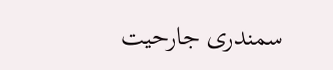سمندری جارحیت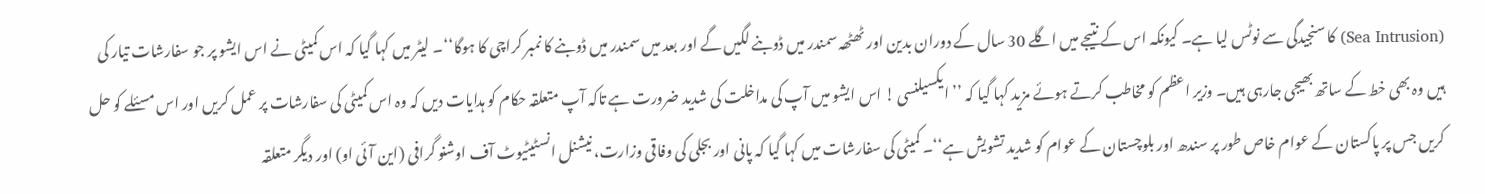(Sea Intrusion) کا سنجیدگی سے نوٹس لیا ہے۔ کیونکہ اس کے نتیجے میں اگلے 30 سال کے دوران بدین اور ٹھٹھہ سمندر میں ڈوبنے لگیں گے اور بعد میں سمندر میں ڈوبنے کا نمبر کراچی کا ہوگا‘‘۔ لیٹر میں کہا گیا کہ اس کمیٹی نے اس ایشو پر جو سفارشات تیار کی ہیں وہ بھی خط کے ساتھ بھیجی جارہی ہیں۔ وزیر اعظم کو مخاطب کرتے ہوئے مزید کہا گیا کہ ’’ایکسیلنسی ! اس ایشو میں آپ کی مداخلت کی شدید ضرورت ہے تاکہ آپ متعلقہ حکام کو ہدایات دیں کہ وہ اس کمیٹی کی سفارشات پر عمل کریں اور اس مسئلے کو حل کریں جس پر پاکستان کے عوام خاص طور پر سندھ اور بلوچستان کے عوام کو شدید تشویش ہے‘‘۔ کمیٹی کی سفارشات میں کہا گیا کہ پانی اور بجلی کی وفاقی وزارت، نیشنل انسٹیٹیوٹ آف اوشنو گرافی (این آئی او) اور دیگر متعلقہ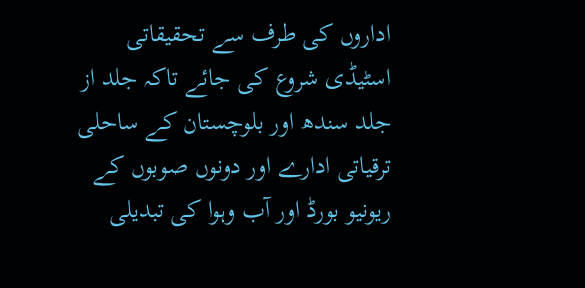اداروں کی طرف سے تحقیقاتی اسٹیڈی شروع کی جائے تاکہ جلد از جلد سندھ اور بلوچستان کے ساحلی ترقیاتی ادارے اور دونوں صوبوں کے ریونیو بورڈ اور آب وہوا کی تبدیلی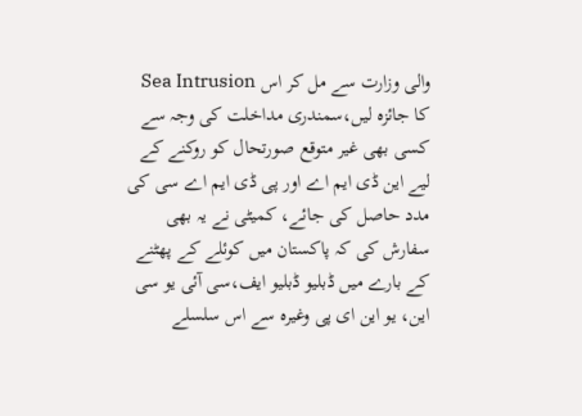والی وزارت سے مل کر اس Sea Intrusion کا جائزہ لیں،سمندری مداخلت کی وجہ سے کسی بھی غیر متوقع صورتحال کو روکنے کے لیے این ڈی ایم اے اور پی ڈی ایم اے سی کی مدد حاصل کی جائے، کمیٹی نے یہ بھی سفارش کی کہ پاکستان میں کوئلے کے پھٹنے کے بارے میں ڈبلیو ڈبلیو ایف،سی آئی یو سی این، یو این ای پی وغیرہ سے اس سلسلے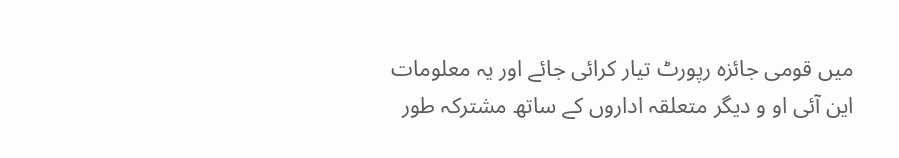میں قومی جائزہ رپورٹ تیار کرائی جائے اور یہ معلومات این آئی او و دیگر متعلقہ اداروں کے ساتھ مشترکہ طور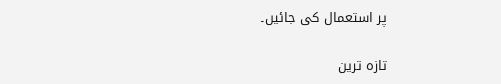پر استعمال کی جائیں۔

تازہ ترین